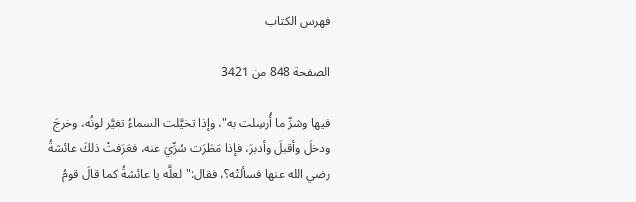فهرس الكتاب

الصفحة 848 من 3421

فيها وشرِّ ما أُرسِلت به"، وإذا تخيَّلت السماءُ تغيَّر لونُه، وخرجَ ودخلَ وأقبلَ وأدبرَ، فإذا مَطَرَت سُرِّيَ عنه، فعَرَفتْ ذلكَ عائشةُ رضي الله عنها فسألتْه؟، فقال:"لعلَّه يا عائشةُ كما قالَ قومُ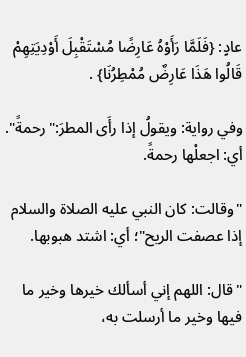عادٍ: {فَلَمَّا رَأَوْهُ عَارِضًا مُسْتَقْبِلَ أَوْدِيَتِهِمْ قَالُوا هَذَا عَارِضٌ مُمْطِرُنَا} .

وفي رواية: ويقولُ إذا رأَى المطرَ:"رحمةً". أي: اجعلْها رحمةً.

"وقالت: كان النبي عليه الصلاة والسلام إذا عصفت الريح"؛ أي: اشتد هبوبها.

"قال: اللهم إني أسألك خيرها وخير ما فيها وخير ما أرسلت به،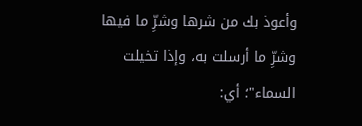وأعوذ بك من شرها وشرِّ ما فيها وشرِّ ما أرسلت به، وإذا تخيلت السماء"؛ أي: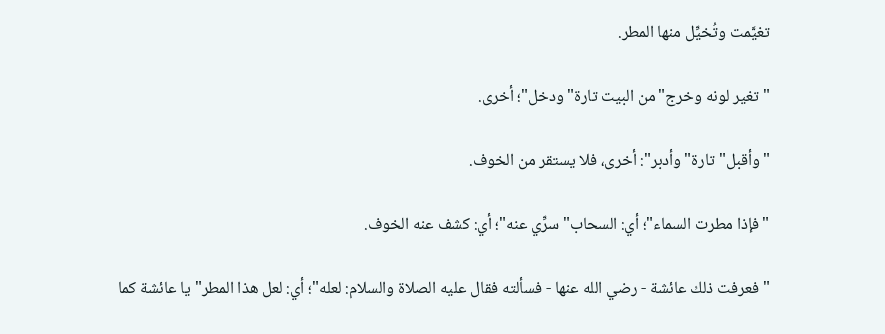تغيَّمت وتُخيِّل منها المطر.

"تغير لونه وخرج"من البيت تارة"ودخل"؛ أخرى.

"وأقبل"تارة"وأدبر": أخرى، فلا يستقر من الخوف.

"فإذا مطرت السماء"؛ أي: السحاب"سرِّي عنه"؛ أي: كشف عنه الخوف.

"فعرفت ذلك عائشة - رضي الله عنها - فسألته فقال عليه الصلاة والسلام: لعله"؛ أي: لعل هذا المطر"يا عائشة كما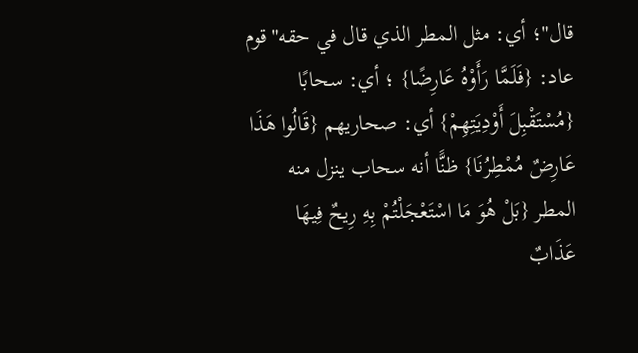قال"؛ أي: مثل المطر الذي قال في حقه"قوم عاد: {فَلَمَّا رَأَوْهُ عَارِضًا} ؛ أي: سحابًا {مُسْتَقْبِلَ أَوْدِيَتِهِمْ} أي: صحاريهم {قَالُوا هَذَا عَارِضٌ مُمْطِرُنَا} ظنًّا أنه سحاب ينزل منه المطر {بَلْ هُوَ مَا اسْتَعْجَلْتُمْ بِهِ رِيحٌ فِيهَا عَذَابٌ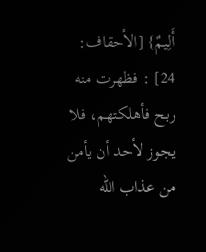أَلِيمٌ} [الأحقاف: 24] : فظهرت منه ربح فأهلكتهم، فلا يجوز لأحد أن يأمن من عذاب الله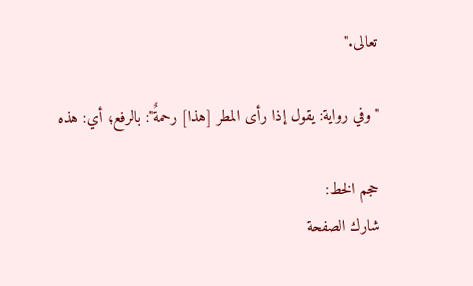تعالى."

"وفي رواية: يقول إذا رأى المطر [هذا] رحمةٌ": بالرفع؛ أي: هذه

حجم الخط:
شارك الصفحة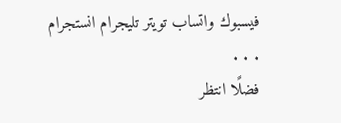فيسبوك واتساب تويتر تليجرام انستجرام
. . .
فضلًا انتظر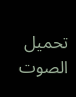تحميل الصوت